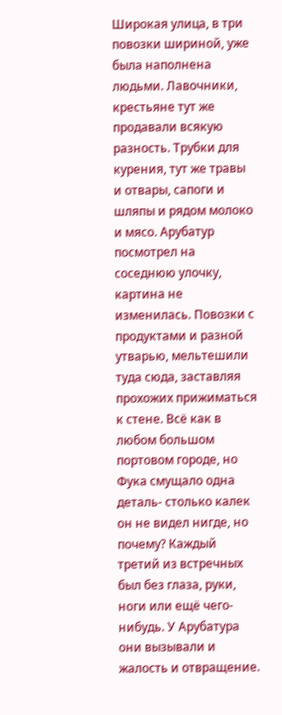Широкая улица, в три повозки шириной, уже была наполнена людьми. Лавочники, крестьяне тут же продавали всякую разность. Трубки для курения, тут же травы и отвары, сапоги и шляпы и рядом молоко и мясо. Арубатур посмотрел на соседнюю улочку, картина не изменилась. Повозки с продуктами и разной утварью, мельтешили туда сюда, заставляя прохожих прижиматься к стене. Всё как в любом большом портовом городе, но Фука смущало одна деталь- столько калек он не видел нигде, но почему? Каждый третий из встречных был без глаза, руки, ноги или ещё чего-нибудь. У Арубатура они вызывали и жалость и отвращение.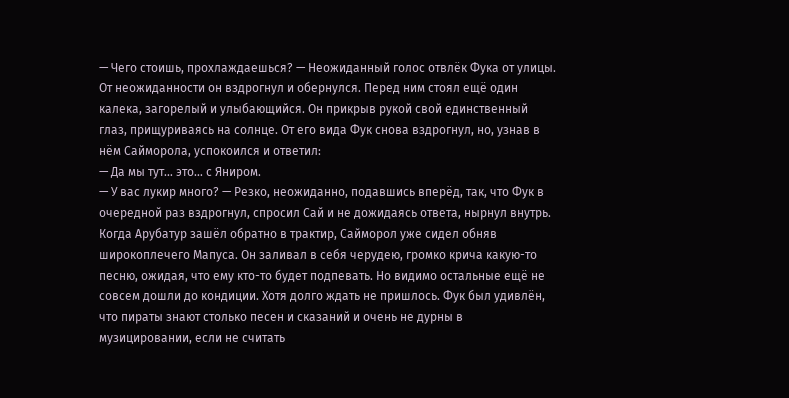— Чего стоишь, прохлаждаешься? — Неожиданный голос отвлёк Фука от улицы. От неожиданности он вздрогнул и обернулся. Перед ним стоял ещё один калека, загорелый и улыбающийся. Он прикрыв рукой свой единственный глаз, прищуриваясь на солнце. От его вида Фук снова вздрогнул, но, узнав в нём Сайморола, успокоился и ответил:
— Да мы тут… это… с Яниром.
— У вас лукир много? — Резко, неожиданно, подавшись вперёд, так, что Фук в очередной раз вздрогнул, спросил Сай и не дожидаясь ответа, нырнул внутрь.
Когда Арубатур зашёл обратно в трактир, Сайморол уже сидел обняв широкоплечего Мапуса. Он заливал в себя черудею, громко крича какую-то песню, ожидая, что ему кто-то будет подпевать. Но видимо остальные ещё не совсем дошли до кондиции. Хотя долго ждать не пришлось. Фук был удивлён, что пираты знают столько песен и сказаний и очень не дурны в музицировании, если не считать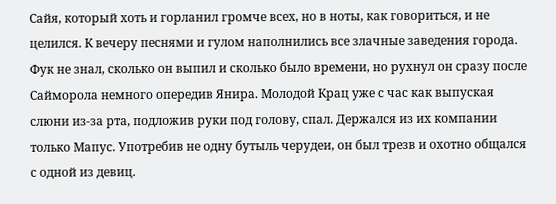Сайя, который хоть и горланил громче всех, но в ноты, как говориться, и не целился. К вечеру песнями и гулом наполнились все злачные заведения города.
Фук не знал, сколько он выпил и сколько было времени, но рухнул он сразу после Сайморола немного опередив Янира. Молодой Крац уже с час как выпуская слюни из-за рта, подложив руки под голову, спал. Держался из их компании только Мапус. Употребив не одну бутыль черудеи, он был трезв и охотно общался с одной из девиц.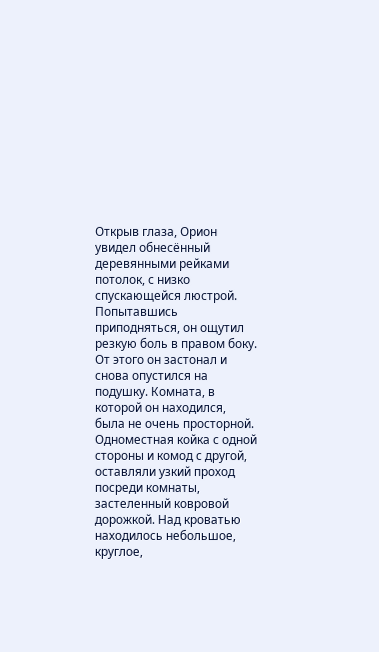Открыв глаза, Орион увидел обнесённый деревянными рейками потолок, с низко спускающейся люстрой. Попытавшись приподняться, он ощутил резкую боль в правом боку. От этого он застонал и снова опустился на подушку. Комната, в которой он находился, была не очень просторной. Одноместная койка с одной стороны и комод с другой, оставляли узкий проход посреди комнаты, застеленный ковровой дорожкой. Над кроватью находилось небольшое, круглое,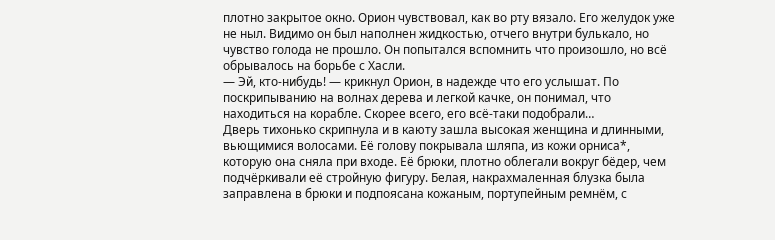плотно закрытое окно. Орион чувствовал, как во рту вязало. Его желудок уже не ныл. Видимо он был наполнен жидкостью, отчего внутри булькало, но чувство голода не прошло. Он попытался вспомнить что произошло, но всё обрывалось на борьбе с Хасли.
— Эй, кто-нибудь! — крикнул Орион, в надежде что его услышат. По поскрипыванию на волнах дерева и легкой качке, он понимал, что находиться на корабле. Скорее всего, его всё-таки подобрали…
Дверь тихонько скрипнула и в каюту зашла высокая женщина и длинными, вьющимися волосами. Её голову покрывала шляпа, из кожи орниса*, которую она сняла при входе. Её брюки, плотно облегали вокруг бёдер, чем подчёркивали её стройную фигуру. Белая, накрахмаленная блузка была заправлена в брюки и подпоясана кожаным, портупейным ремнём, с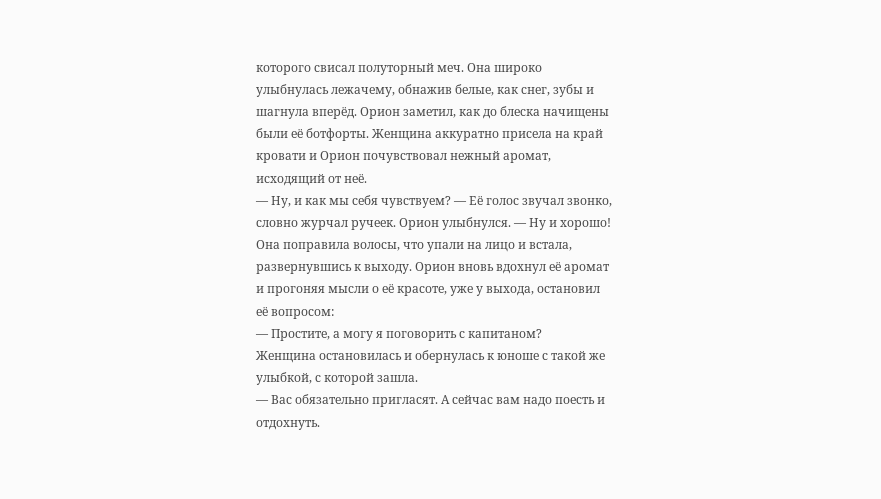которого свисал полуторный меч. Она широко улыбнулась лежачему, обнажив белые, как снег, зубы и шагнула вперёд. Орион заметил, как до блеска начищены были её ботфорты. Женщина аккуратно присела на край кровати и Орион почувствовал нежный аромат, исходящий от неё.
— Ну, и как мы себя чувствуем? — Её голос звучал звонко, словно журчал ручеек. Орион улыбнулся. — Ну и хорошо! Она поправила волосы, что упали на лицо и встала, развернувшись к выходу. Орион вновь вдохнул её аромат и прогоняя мысли о её красоте, уже у выхода, остановил её вопросом:
— Простите, а могу я поговорить с капитаном?
Женщина остановилась и обернулась к юноше с такой же улыбкой, с которой зашла.
— Вас обязательно пригласят. А сейчас вам надо поесть и отдохнуть.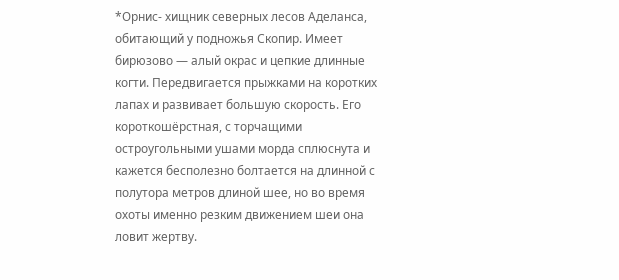*Орнис- хищник северных лесов Аделанса, обитающий у подножья Скопир. Имеет бирюзово — алый окрас и цепкие длинные когти. Передвигается прыжками на коротких лапах и развивает большую скорость. Его короткошёрстная, с торчащими остроугольными ушами морда сплюснута и кажется бесполезно болтается на длинной с полутора метров длиной шее, но во время охоты именно резким движением шеи она ловит жертву.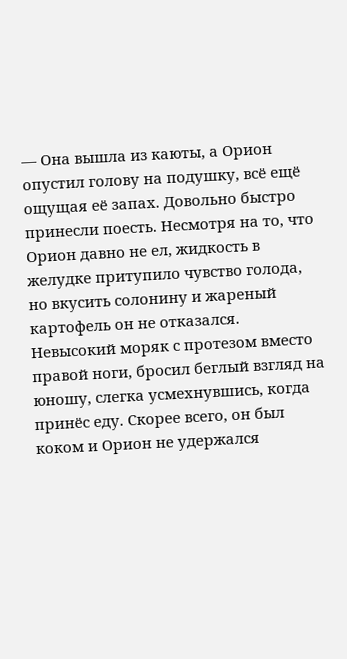— Она вышла из каюты, а Орион опустил голову на подушку, всё ещё ощущая её запах. Довольно быстро принесли поесть. Несмотря на то, что Орион давно не ел, жидкость в желудке притупило чувство голода, но вкусить солонину и жареный картофель он не отказался. Невысокий моряк с протезом вместо правой ноги, бросил беглый взгляд на юношу, слегка усмехнувшись, когда принёс еду. Скорее всего, он был коком и Орион не удержался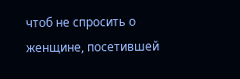чтоб не спросить о женщине, посетившей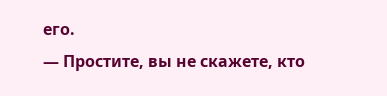его.
— Простите, вы не скажете, кто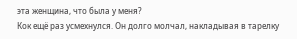эта женщина, что была у меня?
Кок ещё раз усмехнулся. Он долго молчал, накладывая в тарелку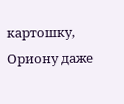картошку, Ориону даже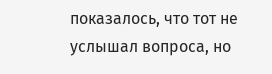показалось, что тот не услышал вопроса, но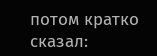потом кратко сказал: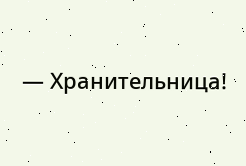— Хранительница!